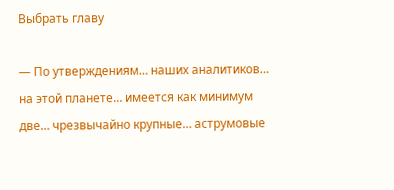Выбрать главу

— По утверждениям… наших аналитиков… на этой планете… имеется как минимум две… чрезвычайно крупные… аструмовые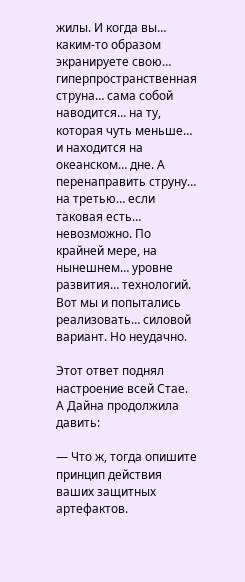жилы. И когда вы… каким-то образом экранируете свою… гиперпространственная струна… сама собой наводится… на ту, которая чуть меньше… и находится на океанском… дне. А перенаправить струну… на третью… если таковая есть… невозможно. По крайней мере, на нынешнем… уровне развития… технологий. Вот мы и попытались реализовать… силовой вариант. Но неудачно.

Этот ответ поднял настроение всей Стае. А Дайна продолжила давить:

— Что ж, тогда опишите принцип действия ваших защитных артефактов.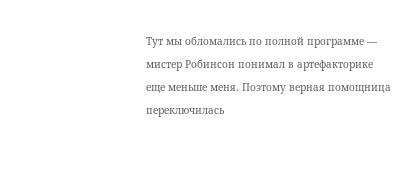Тут мы обломались по полной программе — мистер Робинсон понимал в артефакторике еще меньше меня. Поэтому верная помощница переключилась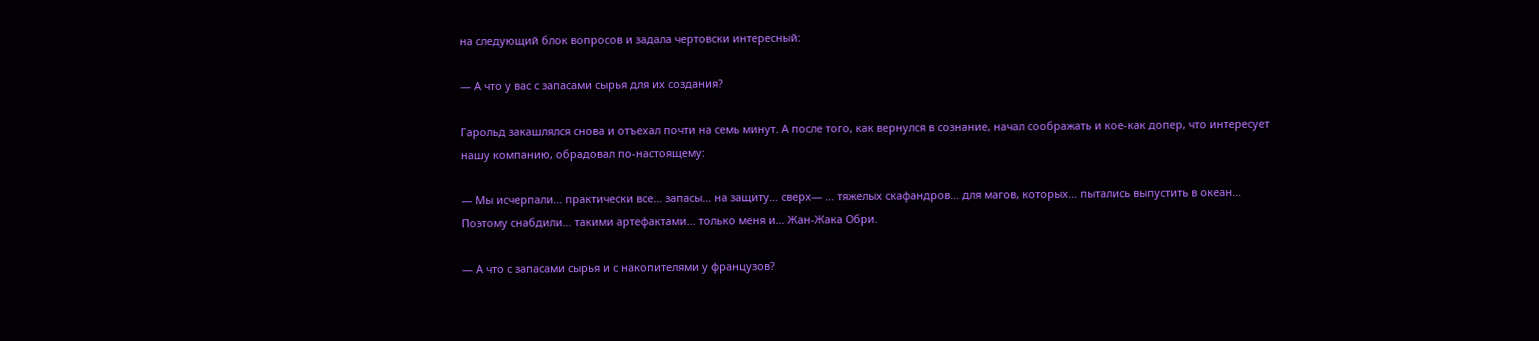на следующий блок вопросов и задала чертовски интересный:

— А что у вас с запасами сырья для их создания?

Гарольд закашлялся снова и отъехал почти на семь минут. А после того, как вернулся в сознание, начал соображать и кое-как допер, что интересует нашу компанию, обрадовал по-настоящему:

— Мы исчерпали… практически все… запасы… на защиту… сверх— … тяжелых скафандров… для магов, которых… пытались выпустить в океан… Поэтому снабдили… такими артефактами… только меня и… Жан-Жака Обри.

— А что с запасами сырья и с накопителями у французов?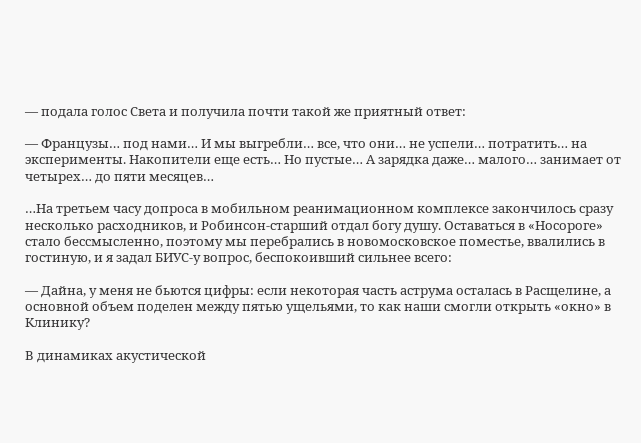— подала голос Света и получила почти такой же приятный ответ:

— Французы… под нами… И мы выгребли… все, что они… не успели… потратить… на эксперименты. Накопители еще есть… Но пустые… А зарядка даже… малого… занимает от четырех… до пяти месяцев…

…На третьем часу допроса в мобильном реанимационном комплексе закончилось сразу несколько расходников, и Робинсон-старший отдал богу душу. Оставаться в «Носороге» стало бессмысленно, поэтому мы перебрались в новомосковское поместье, ввалились в гостиную, и я задал БИУС-у вопрос, беспокоивший сильнее всего:

— Дайна, у меня не бьются цифры: если некоторая часть аструма осталась в Расщелине, а основной объем поделен между пятью ущельями, то как наши смогли открыть «окно» в Клинику?

В динамиках акустической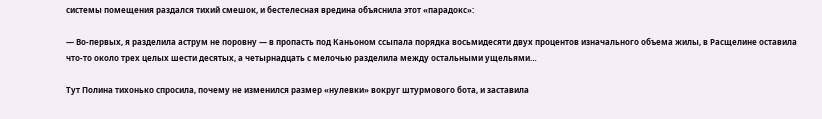системы помещения раздался тихий смешок, и бестелесная вредина объяснила этот «парадокс»:

— Во-первых, я разделила аструм не поровну — в пропасть под Каньоном ссыпала порядка восьмидесяти двух процентов изначального объема жилы, в Расщелине оставила что-то около трех целых шести десятых, а четырнадцать с мелочью разделила между остальными ущельями…

Тут Полина тихонько спросила, почему не изменился размер «нулевки» вокруг штурмового бота, и заставила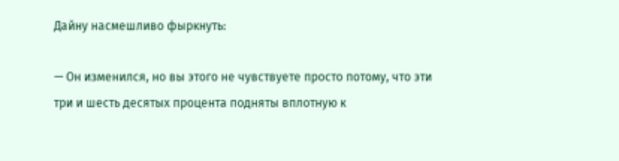Дайну насмешливо фыркнуть:

— Он изменился, но вы этого не чувствуете просто потому, что эти три и шесть десятых процента подняты вплотную к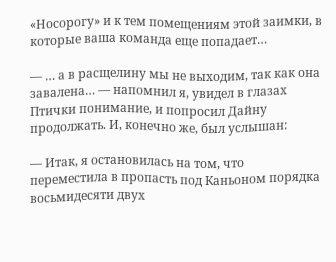«Носорогу» и к тем помещениям этой заимки, в которые ваша команда еще попадает…

— … а в расщелину мы не выходим, так как она завалена… — напомнил я, увидел в глазах Птички понимание, и попросил Дайну продолжать. И, конечно же, был услышан:

— Итак, я остановилась на том, что переместила в пропасть под Каньоном порядка восьмидесяти двух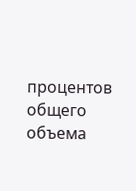процентов общего объема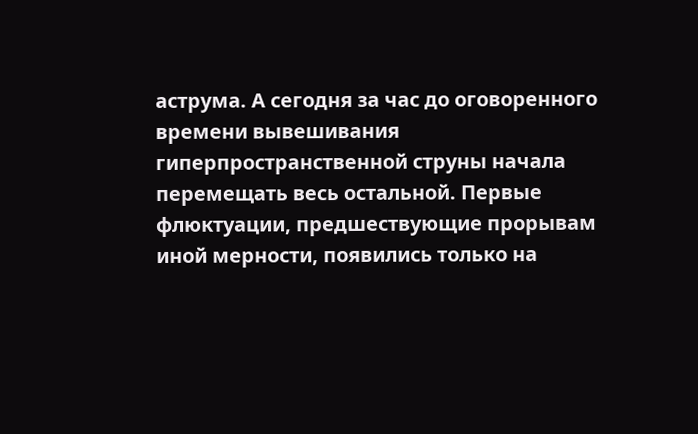аструма. А сегодня за час до оговоренного времени вывешивания гиперпространственной струны начала перемещать весь остальной. Первые флюктуации, предшествующие прорывам иной мерности, появились только на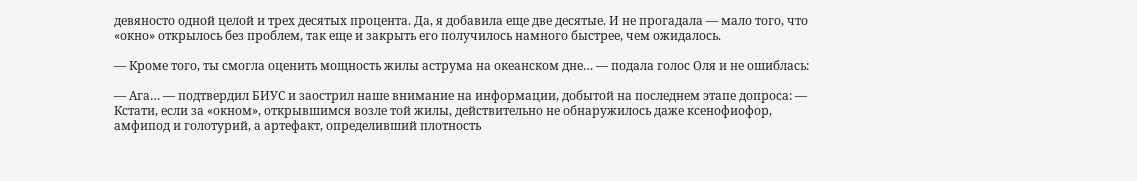девяносто одной целой и трех десятых процента. Да, я добавила еще две десятые. И не прогадала — мало того, что «окно» открылось без проблем, так еще и закрыть его получилось намного быстрее, чем ожидалось.

— Кроме того, ты смогла оценить мощность жилы аструма на океанском дне… — подала голос Оля и не ошиблась:

— Ага… — подтвердил БИУС и заострил наше внимание на информации, добытой на последнем этапе допроса: — Кстати, если за «окном», открывшимся возле той жилы, действительно не обнаружилось даже ксенофиофор, амфипод и голотурий, а артефакт, определивший плотность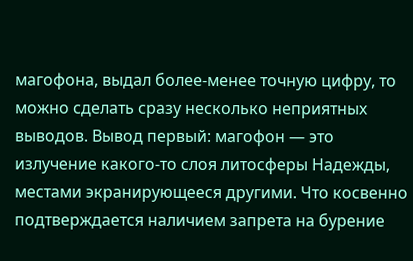магофона, выдал более-менее точную цифру, то можно сделать сразу несколько неприятных выводов. Вывод первый: магофон — это излучение какого-то слоя литосферы Надежды, местами экранирующееся другими. Что косвенно подтверждается наличием запрета на бурение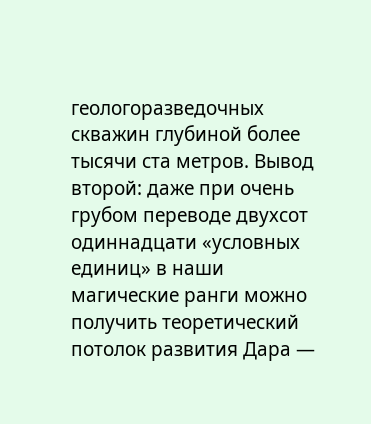геологоразведочных скважин глубиной более тысячи ста метров. Вывод второй: даже при очень грубом переводе двухсот одиннадцати «условных единиц» в наши магические ранги можно получить теоретический потолок развития Дара —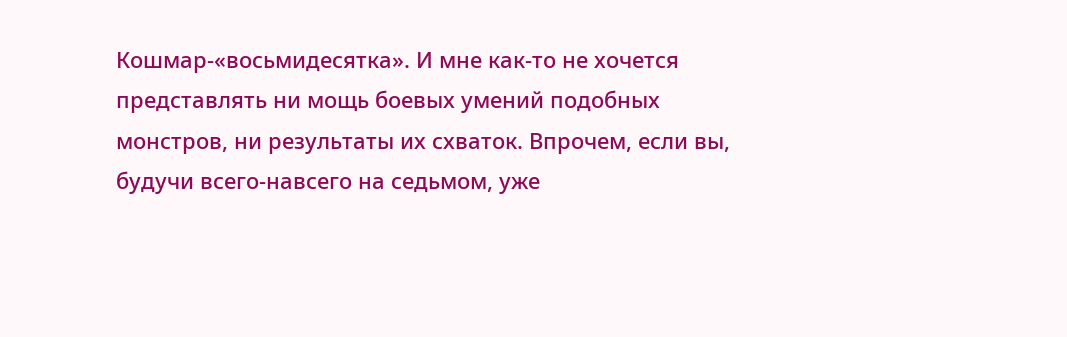Кошмар-«восьмидесятка». И мне как-то не хочется представлять ни мощь боевых умений подобных монстров, ни результаты их схваток. Впрочем, если вы, будучи всего-навсего на седьмом, уже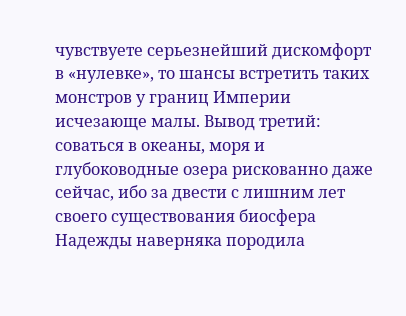чувствуете серьезнейший дискомфорт в «нулевке», то шансы встретить таких монстров у границ Империи исчезающе малы. Вывод третий: соваться в океаны, моря и глубоководные озера рискованно даже сейчас, ибо за двести с лишним лет своего существования биосфера Надежды наверняка породила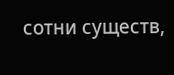сотни существ,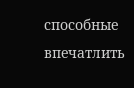способные впечатлить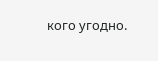кого угодно.